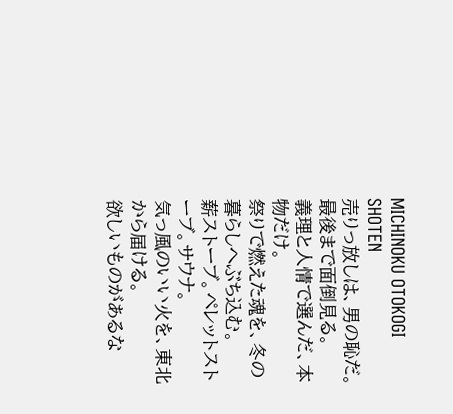MICHINOKU OTOKOGI SHOTEN
売りっ放しは、男の恥だ。最後まで面倒見る。
義理と人情で選んだ、本物だけ。
祭りで燃えた魂を、冬の暮らしへぶち込む。
薪ストーブ。ペレットストーブ。サウナ。
気っ風のいい火を、東北から届ける。
欲しいものがあるな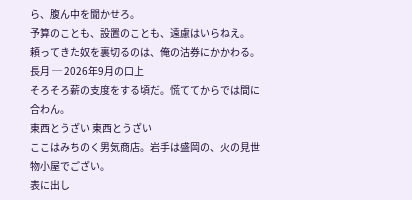ら、腹ん中を聞かせろ。
予算のことも、設置のことも、遠慮はいらねえ。
頼ってきた奴を裏切るのは、俺の沽券にかかわる。
長月 ─ 2026年9月の口上
そろそろ薪の支度をする頃だ。慌ててからでは間に合わん。
東西とうざい 東西とうざい
ここはみちのく男気商店。岩手は盛岡の、火の見世物小屋でござい。
表に出し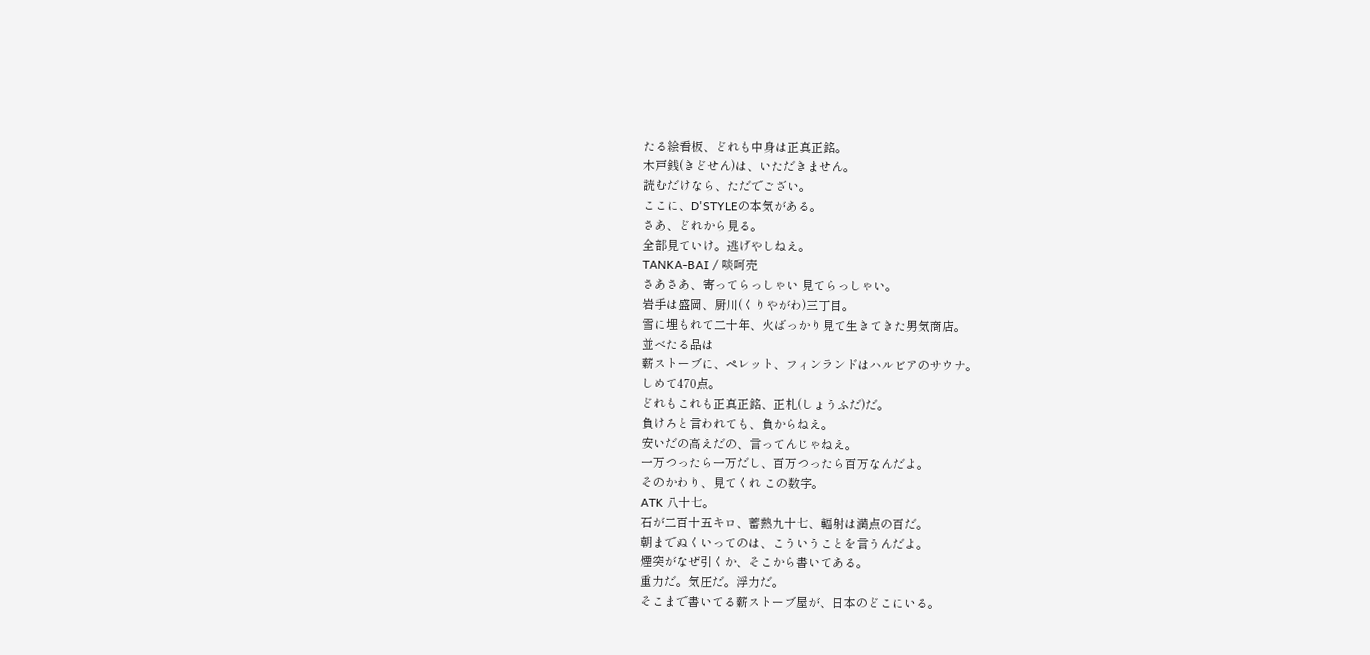たる絵看板、どれも中身は正真正銘。
木戸銭(きどせん)は、いただきません。
読むだけなら、ただでござい。
ここに、D'STYLEの本気がある。
さあ、どれから見る。
全部見ていけ。逃げやしねえ。
TANKA-BAI / 啖呵売
さあさあ、寄ってらっしゃい 見てらっしゃい。
岩手は盛岡、厨川(くりやがわ)三丁目。
雪に埋もれて二十年、火ばっかり見て生きてきた男気商店。
並べたる品は
薪ストーブに、ペレット、フィンランドはハルビアのサウナ。
しめて470点。
どれもこれも正真正銘、正札(しょうふだ)だ。
負けろと言われても、負からねえ。
安いだの高えだの、言ってんじゃねえ。
一万つったら一万だし、百万つったら百万なんだよ。
そのかわり、見てくれ この数字。
ATK 八十七。
石が二百十五キロ、蓄熱九十七、輻射は満点の百だ。
朝までぬくいってのは、こういうことを言うんだよ。
煙突がなぜ引くか、そこから書いてある。
重力だ。気圧だ。浮力だ。
そこまで書いてる薪ストーブ屋が、日本のどこにいる。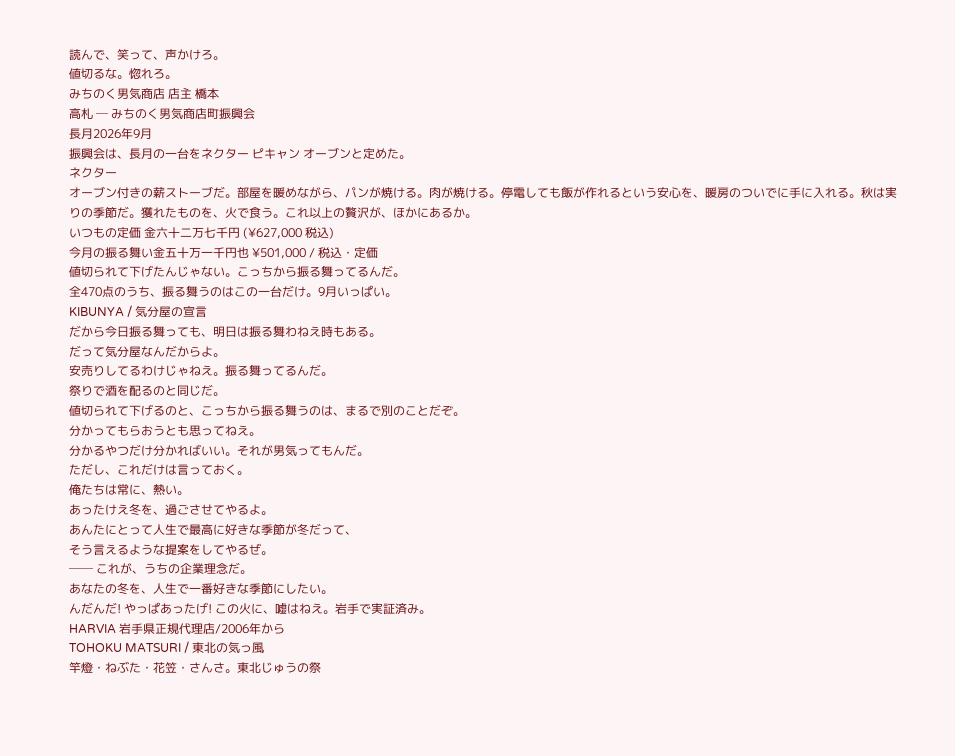読んで、笑って、声かけろ。
値切るな。惚れろ。
みちのく男気商店 店主 橋本
高札 ─ みちのく男気商店町振興会
長月2026年9月
振興会は、長月の一台をネクター ピキャン オーブンと定めた。
ネクター
オーブン付きの薪ストーブだ。部屋を暖めながら、パンが焼ける。肉が焼ける。停電しても飯が作れるという安心を、暖房のついでに手に入れる。秋は実りの季節だ。獲れたものを、火で食う。これ以上の贅沢が、ほかにあるか。
いつもの定価 金六十二万七千円 (¥627,000 税込)
今月の振る舞い金五十万一千円也 ¥501,000 / 税込・定価
値切られて下げたんじゃない。こっちから振る舞ってるんだ。
全470点のうち、振る舞うのはこの一台だけ。9月いっぱい。
KIBUNYA / 気分屋の宣言
だから今日振る舞っても、明日は振る舞わねえ時もある。
だって気分屋なんだからよ。
安売りしてるわけじゃねえ。振る舞ってるんだ。
祭りで酒を配るのと同じだ。
値切られて下げるのと、こっちから振る舞うのは、まるで別のことだぞ。
分かってもらおうとも思ってねえ。
分かるやつだけ分かればいい。それが男気ってもんだ。
ただし、これだけは言っておく。
俺たちは常に、熱い。
あったけえ冬を、過ごさせてやるよ。
あんたにとって人生で最高に好きな季節が冬だって、
そう言えるような提案をしてやるぜ。
── これが、うちの企業理念だ。
あなたの冬を、人生で一番好きな季節にしたい。
んだんだ! やっぱあったげ! この火に、嘘はねえ。岩手で実証済み。
HARVIA 岩手県正規代理店/2006年から
TOHOKU MATSURI / 東北の気っ風
竿燈・ねぶた・花笠・さんさ。東北じゅうの祭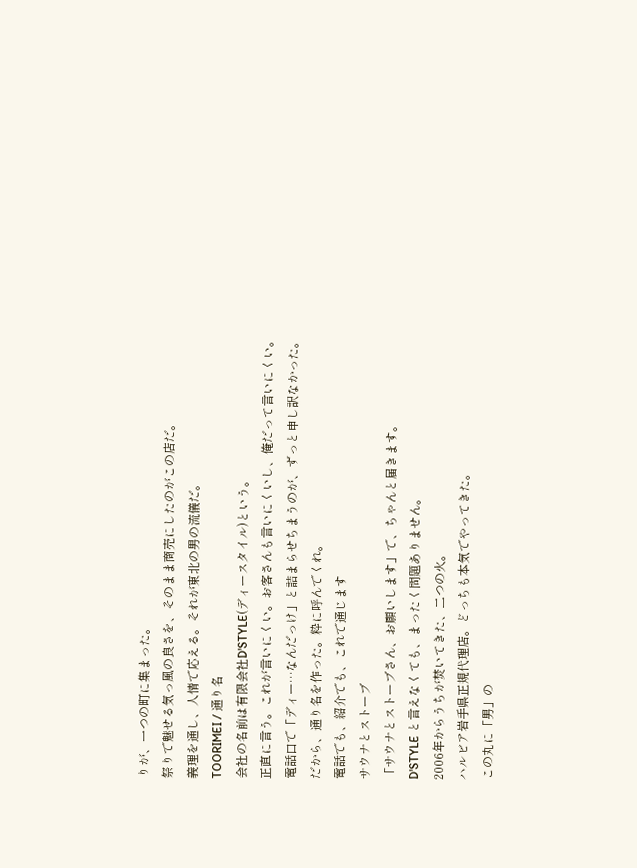りが、一つの町に集まった。
祭りで魅せる気っ風の良さを、そのまま商売にしたのがこの店だ。
義理を通し、人情で応える。それが東北の男の流儀だ。
TOORIMEI / 通り名
会社の名前は有限会社D'STYLE(ディースタイル)という。
正直に言う。これが言いにくい。お客さんも言いにくいし、俺だって言いにくい。
電話口で「ディー…なんだっけ」と詰まらせちまうのが、ずっと申し訳なかった。
だから、通り名を作った。粋に呼んでくれ。
電話でも、紹介でも、これで通じます
サウナとストーブ
「サウナとストーブさん、お願いします」で、ちゃんと届きます。
D'STYLE と言えなくても、まったく問題ありません。
2006年からうちが焚いてきた、二つの火。
ハルビア岩手県正規代理店。どっちも本気でやってきた。
この丸に「男」の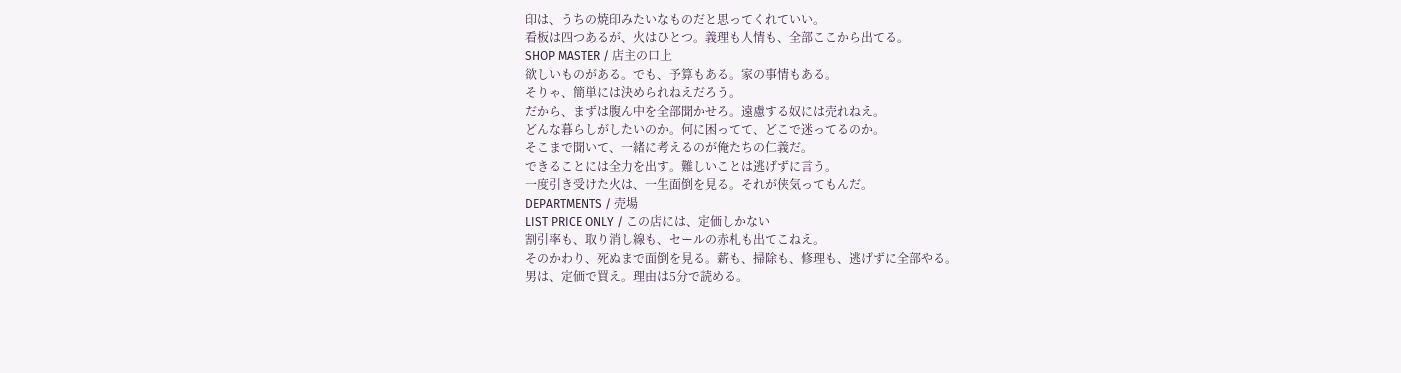印は、うちの焼印みたいなものだと思ってくれていい。
看板は四つあるが、火はひとつ。義理も人情も、全部ここから出てる。
SHOP MASTER / 店主の口上
欲しいものがある。でも、予算もある。家の事情もある。
そりゃ、簡単には決められねえだろう。
だから、まずは腹ん中を全部聞かせろ。遠慮する奴には売れねえ。
どんな暮らしがしたいのか。何に困ってて、どこで迷ってるのか。
そこまで聞いて、一緒に考えるのが俺たちの仁義だ。
できることには全力を出す。難しいことは逃げずに言う。
一度引き受けた火は、一生面倒を見る。それが侠気ってもんだ。
DEPARTMENTS / 売場
LIST PRICE ONLY / この店には、定価しかない
割引率も、取り消し線も、セールの赤札も出てこねえ。
そのかわり、死ぬまで面倒を見る。薪も、掃除も、修理も、逃げずに全部やる。
男は、定価で買え。理由は5分で読める。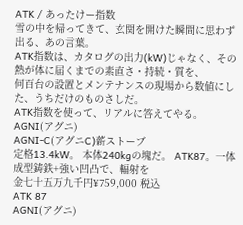ATK / あったけー指数
雪の中を帰ってきて、玄関を開けた瞬間に思わず出る、あの言葉。
ATK指数は、カタログの出力(kW)じゃなく、その熱が体に届くまでの素直さ・持続・質を、
何百台の設置とメンテナンスの現場から数値にした、うちだけのものさしだ。
ATK指数を使って、リアルに答えてやる。
AGNI(アグニ)
AGNI-C(アグニC)薪ストーブ
定格13.4kW。 本体240kgの塊だ。 ATK87。一体成型鋳鉄+強い凹凸で、輻射を
金七十五万九千円¥759,000 税込
ATK 87
AGNI(アグニ)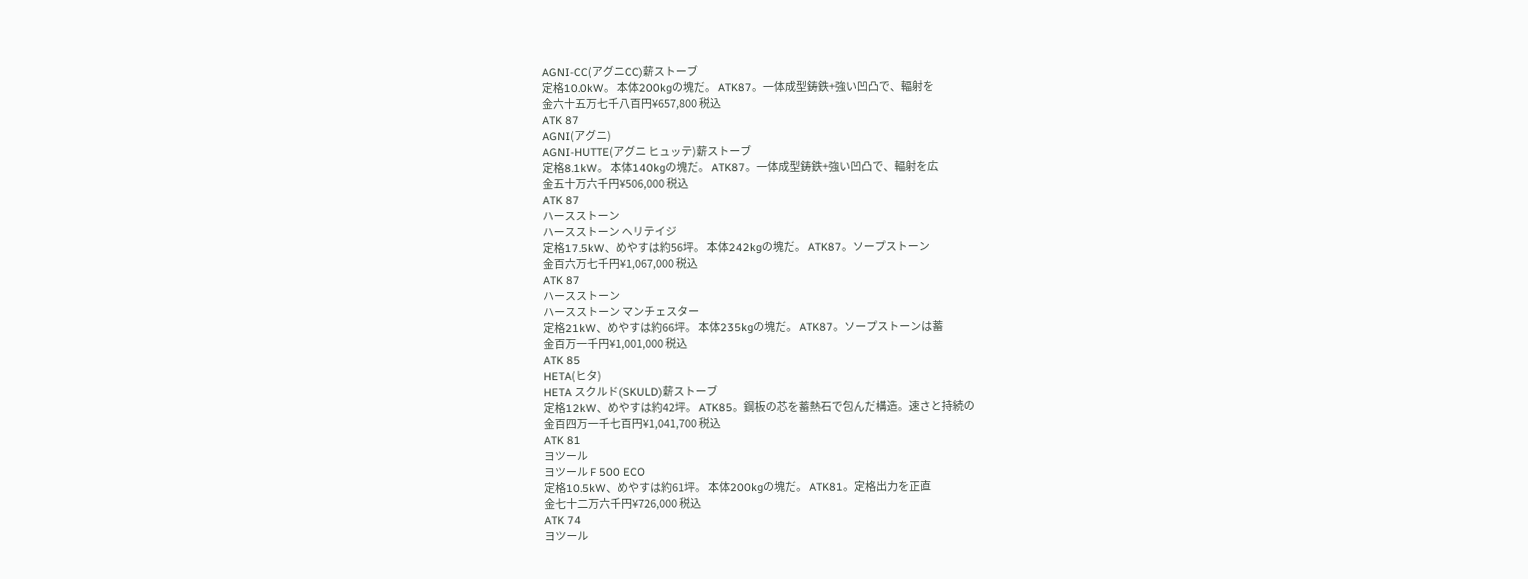AGNI-CC(アグニCC)薪ストーブ
定格10.0kW。 本体200kgの塊だ。 ATK87。一体成型鋳鉄+強い凹凸で、輻射を
金六十五万七千八百円¥657,800 税込
ATK 87
AGNI(アグニ)
AGNI-HUTTE(アグニ ヒュッテ)薪ストーブ
定格8.1kW。 本体140kgの塊だ。 ATK87。一体成型鋳鉄+強い凹凸で、輻射を広
金五十万六千円¥506,000 税込
ATK 87
ハースストーン
ハースストーン ヘリテイジ
定格17.5kW、めやすは約56坪。 本体242kgの塊だ。 ATK87。ソープストーン
金百六万七千円¥1,067,000 税込
ATK 87
ハースストーン
ハースストーン マンチェスター
定格21kW、めやすは約66坪。 本体235kgの塊だ。 ATK87。ソープストーンは蓄
金百万一千円¥1,001,000 税込
ATK 85
HETA(ヒタ)
HETA スクルド(SKULD)薪ストーブ
定格12kW、めやすは約42坪。 ATK85。鋼板の芯を蓄熱石で包んだ構造。速さと持続の
金百四万一千七百円¥1,041,700 税込
ATK 81
ヨツール
ヨツール F 500 ECO
定格10.5kW、めやすは約61坪。 本体200kgの塊だ。 ATK81。定格出力を正直
金七十二万六千円¥726,000 税込
ATK 74
ヨツール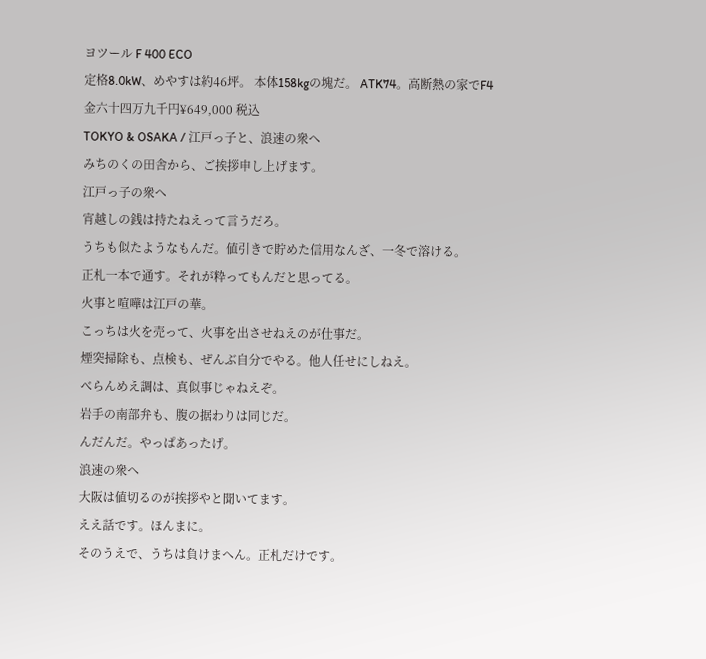ヨツール F 400 ECO
定格8.0kW、めやすは約46坪。 本体158kgの塊だ。 ATK74。高断熱の家でF4
金六十四万九千円¥649,000 税込
TOKYO & OSAKA / 江戸っ子と、浪速の衆へ
みちのくの田舎から、ご挨拶申し上げます。
江戸っ子の衆へ
宵越しの銭は持たねえって言うだろ。
うちも似たようなもんだ。値引きで貯めた信用なんざ、一冬で溶ける。
正札一本で通す。それが粋ってもんだと思ってる。
火事と喧嘩は江戸の華。
こっちは火を売って、火事を出させねえのが仕事だ。
煙突掃除も、点検も、ぜんぶ自分でやる。他人任せにしねえ。
べらんめえ調は、真似事じゃねえぞ。
岩手の南部弁も、腹の据わりは同じだ。
んだんだ。やっぱあったげ。
浪速の衆へ
大阪は値切るのが挨拶やと聞いてます。
ええ話です。ほんまに。
そのうえで、うちは負けまへん。正札だけです。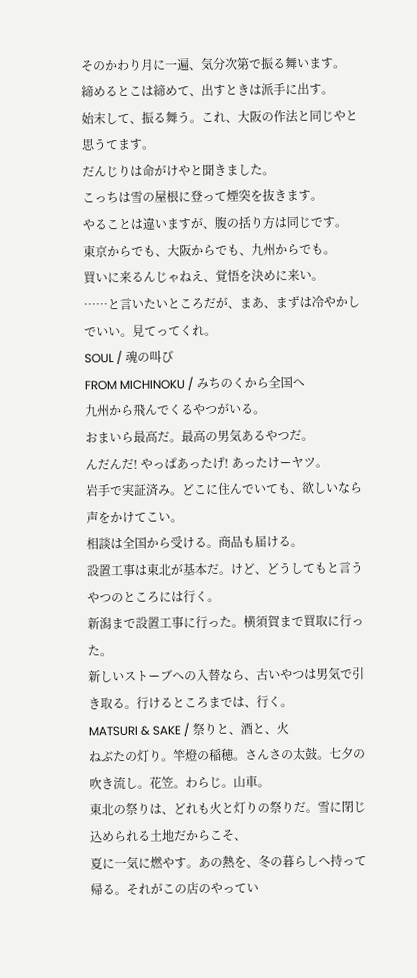そのかわり月に一遍、気分次第で振る舞います。
締めるとこは締めて、出すときは派手に出す。
始末して、振る舞う。これ、大阪の作法と同じやと思うてます。
だんじりは命がけやと聞きました。
こっちは雪の屋根に登って煙突を抜きます。
やることは違いますが、腹の括り方は同じです。
東京からでも、大阪からでも、九州からでも。
買いに来るんじゃねえ、覚悟を決めに来い。
……と言いたいところだが、まあ、まずは冷やかしでいい。見てってくれ。
SOUL / 魂の叫び
FROM MICHINOKU / みちのくから全国へ
九州から飛んでくるやつがいる。
おまいら最高だ。最高の男気あるやつだ。
んだんだ! やっぱあったげ! あったけーヤツ。
岩手で実証済み。どこに住んでいても、欲しいなら声をかけてこい。
相談は全国から受ける。商品も届ける。
設置工事は東北が基本だ。けど、どうしてもと言うやつのところには行く。
新潟まで設置工事に行った。横須賀まで買取に行った。
新しいストーブへの入替なら、古いやつは男気で引き取る。行けるところまでは、行く。
MATSURI & SAKE / 祭りと、酒と、火
ねぶたの灯り。竿燈の稲穂。さんさの太鼓。七夕の吹き流し。花笠。わらじ。山車。
東北の祭りは、どれも火と灯りの祭りだ。雪に閉じ込められる土地だからこそ、
夏に一気に燃やす。あの熱を、冬の暮らしへ持って帰る。それがこの店のやってい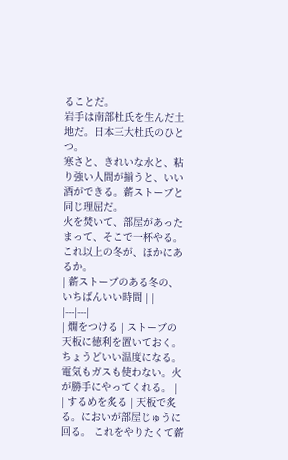ることだ。
岩手は南部杜氏を生んだ土地だ。日本三大杜氏のひとつ。
寒さと、きれいな水と、粘り強い人間が揃うと、いい酒ができる。薪ストーブと同じ理屈だ。
火を焚いて、部屋があったまって、そこで一杯やる。
これ以上の冬が、ほかにあるか。
| 薪ストーブのある冬の、いちばんいい時間 | |
|---|---|
| 燗をつける | ストーブの天板に徳利を置いておく。ちょうどいい温度になる。 電気もガスも使わない。火が勝手にやってくれる。 |
| するめを炙る | 天板で炙る。においが部屋じゅうに回る。 これをやりたくて薪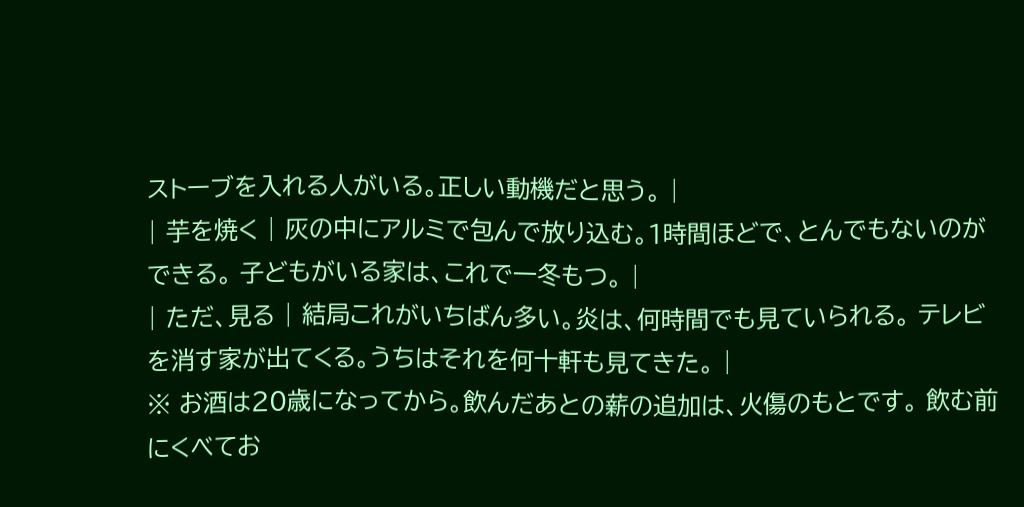ストーブを入れる人がいる。正しい動機だと思う。 |
| 芋を焼く | 灰の中にアルミで包んで放り込む。1時間ほどで、とんでもないのができる。 子どもがいる家は、これで一冬もつ。 |
| ただ、見る | 結局これがいちばん多い。炎は、何時間でも見ていられる。 テレビを消す家が出てくる。うちはそれを何十軒も見てきた。 |
※ お酒は20歳になってから。飲んだあとの薪の追加は、火傷のもとです。 飲む前にくべてお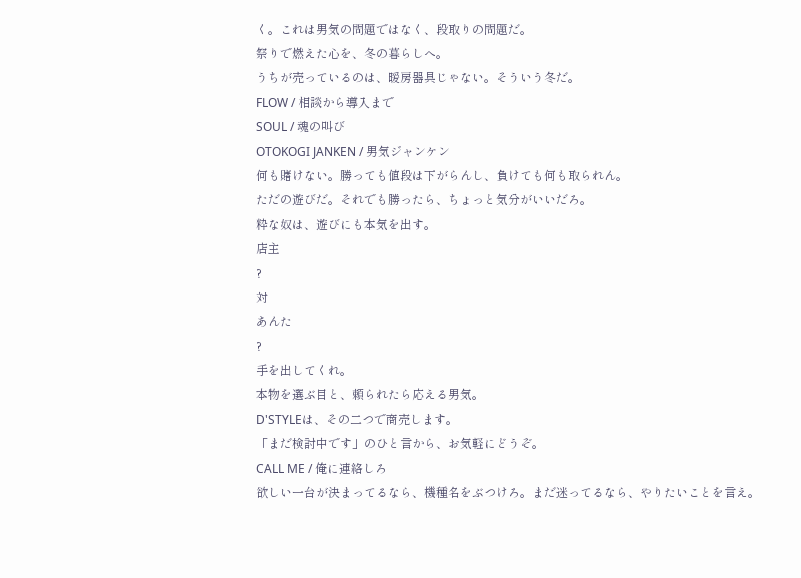く。これは男気の問題ではなく、段取りの問題だ。
祭りで燃えた心を、冬の暮らしへ。
うちが売っているのは、暖房器具じゃない。そういう冬だ。
FLOW / 相談から導入まで
SOUL / 魂の叫び
OTOKOGI JANKEN / 男気ジャンケン
何も賭けない。勝っても値段は下がらんし、負けても何も取られん。
ただの遊びだ。それでも勝ったら、ちょっと気分がいいだろ。
粋な奴は、遊びにも本気を出す。
店主
?
対
あんた
?
手を出してくれ。
本物を選ぶ目と、頼られたら応える男気。
D'STYLEは、その二つで商売します。
「まだ検討中です」のひと言から、お気軽にどうぞ。
CALL ME / 俺に連絡しろ
欲しい一台が決まってるなら、機種名をぶつけろ。まだ迷ってるなら、やりたいことを言え。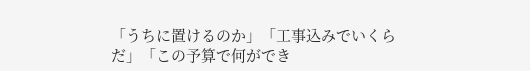「うちに置けるのか」「工事込みでいくらだ」「この予算で何ができ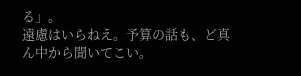る」。
遠慮はいらねえ。予算の話も、ど真ん中から聞いてこい。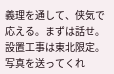義理を通して、侠気で応える。まずは話せ。
設置工事は東北限定。写真を送ってくれ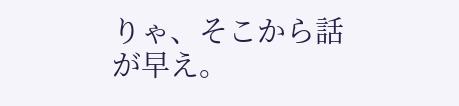りゃ、そこから話が早え。